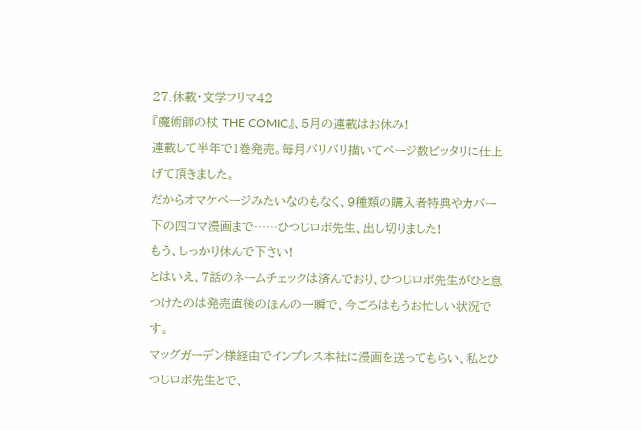27.休載・文学フリマ42
『魔術師の杖 THE COMIC』、5月の連載はお休み!
連載して半年で1巻発売。毎月バリバリ描いてページ数ピッタリに仕上げて頂きました。
だからオマケページみたいなのもなく、9種類の購入者特典やカバー下の四コマ漫画まで……ひつじロボ先生、出し切りました!
もう、しっかり休んで下さい!
とはいえ、7話のネームチェックは済んでおり、ひつじロボ先生がひと息つけたのは発売直後のほんの一瞬で、今ごろはもうお忙しい状況です。
マッグガーデン様経由でインプレス本社に漫画を送ってもらい、私とひつじロボ先生とで、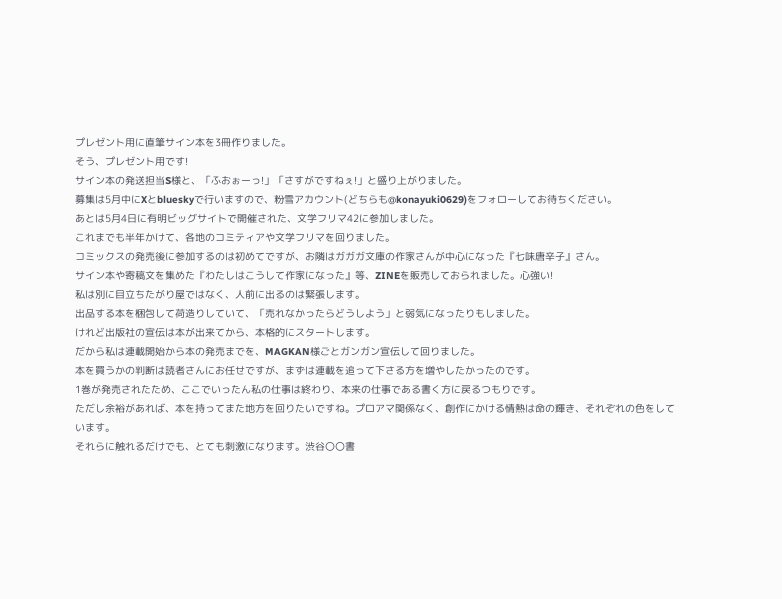プレゼント用に直筆サイン本を3冊作りました。
そう、プレゼント用です!
サイン本の発送担当S様と、「ふおぉーっ!」「さすがですねぇ!」と盛り上がりました。
募集は5月中にXとblueskyで行いますので、粉雪アカウント(どちらも@konayuki0629)をフォローしてお待ちください。
あとは5月4日に有明ビッグサイトで開催された、文学フリマ42に参加しました。
これまでも半年かけて、各地のコミティアや文学フリマを回りました。
コミックスの発売後に参加するのは初めてですが、お隣はガガガ文庫の作家さんが中心になった『七味唐辛子』さん。
サイン本や寄稿文を集めた『わたしはこうして作家になった』等、ZINEを販売しておられました。心強い!
私は別に目立ちたがり屋ではなく、人前に出るのは緊張します。
出品する本を梱包して荷造りしていて、「売れなかったらどうしよう」と弱気になったりもしました。
けれど出版社の宣伝は本が出来てから、本格的にスタートします。
だから私は連載開始から本の発売までを、MAGKAN様ごとガンガン宣伝して回りました。
本を買うかの判断は読者さんにお任せですが、まずは連載を追って下さる方を増やしたかったのです。
1巻が発売されたため、ここでいったん私の仕事は終わり、本来の仕事である書く方に戻るつもりです。
ただし余裕があれば、本を持ってまた地方を回りたいですね。プロアマ関係なく、創作にかける情熱は命の輝き、それぞれの色をしています。
それらに触れるだけでも、とても刺激になります。渋谷〇〇書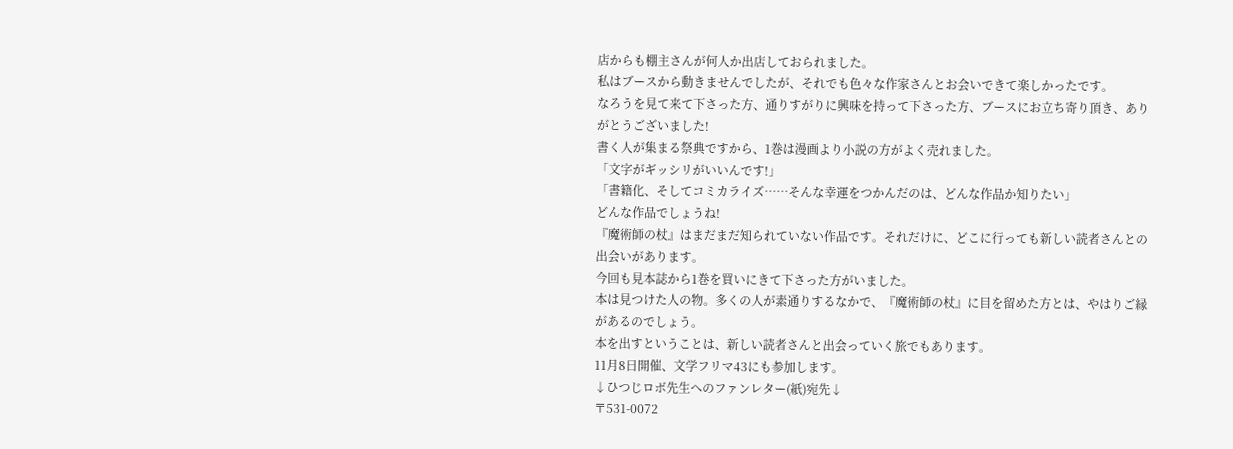店からも棚主さんが何人か出店しておられました。
私はブースから動きませんでしたが、それでも色々な作家さんとお会いできて楽しかったです。
なろうを見て来て下さった方、通りすがりに興味を持って下さった方、ブースにお立ち寄り頂き、ありがとうございました!
書く人が集まる祭典ですから、1巻は漫画より小説の方がよく売れました。
「文字がギッシリがいいんです!」
「書籍化、そしてコミカライズ……そんな幸運をつかんだのは、どんな作品か知りたい」
どんな作品でしょうね!
『魔術師の杖』はまだまだ知られていない作品です。それだけに、どこに行っても新しい読者さんとの出会いがあります。
今回も見本誌から1巻を買いにきて下さった方がいました。
本は見つけた人の物。多くの人が素通りするなかで、『魔術師の杖』に目を留めた方とは、やはりご縁があるのでしょう。
本を出すということは、新しい読者さんと出会っていく旅でもあります。
11月8日開催、文学フリマ43にも参加します。
↓ひつじロボ先生へのファンレター(紙)宛先↓
〒531-0072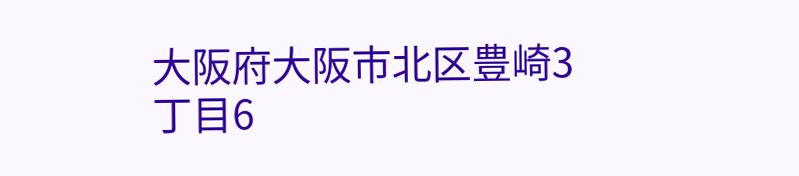大阪府大阪市北区豊崎3丁目6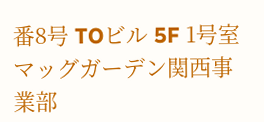番8号 TOビル 5F 1号室
マッグガーデン関西事業部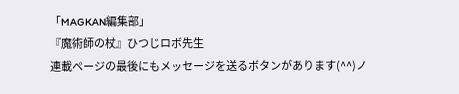「MAGKAN編集部」
『魔術師の杖』ひつじロボ先生
連載ページの最後にもメッセージを送るボタンがあります(^^)ノ